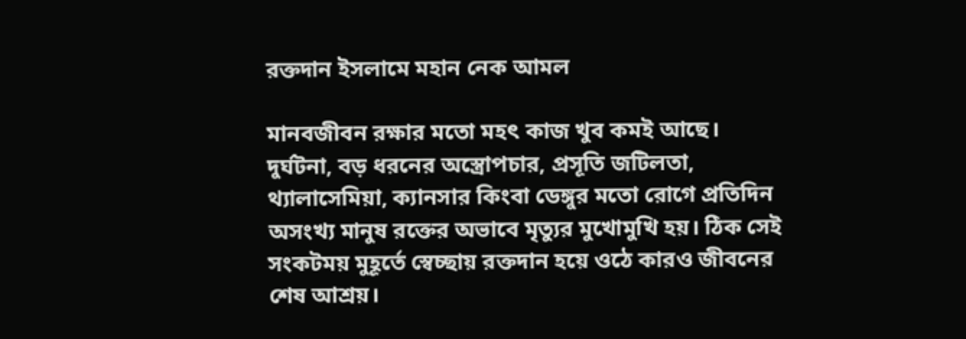রক্তদান ইসলামে মহান নেক আমল

মানবজীবন রক্ষার মতো মহৎ কাজ খুব কমই আছে। দুর্ঘটনা, বড় ধরনের অস্ত্রোপচার, প্রসূতি জটিলতা, থ্যালাসেমিয়া, ক্যানসার কিংবা ডেঙ্গুর মতো রোগে প্রতিদিন অসংখ্য মানুষ রক্তের অভাবে মৃত্যুর মুখোমুখি হয়। ঠিক সেই সংকটময় মুহূর্তে স্বেচ্ছায় রক্তদান হয়ে ওঠে কারও জীবনের শেষ আশ্রয়।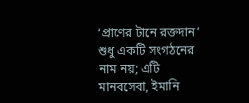‘প্রাণের টানে রক্তদান’ শুধু একটি সংগঠনের নাম নয়; এটি মানবসেবা, ইমানি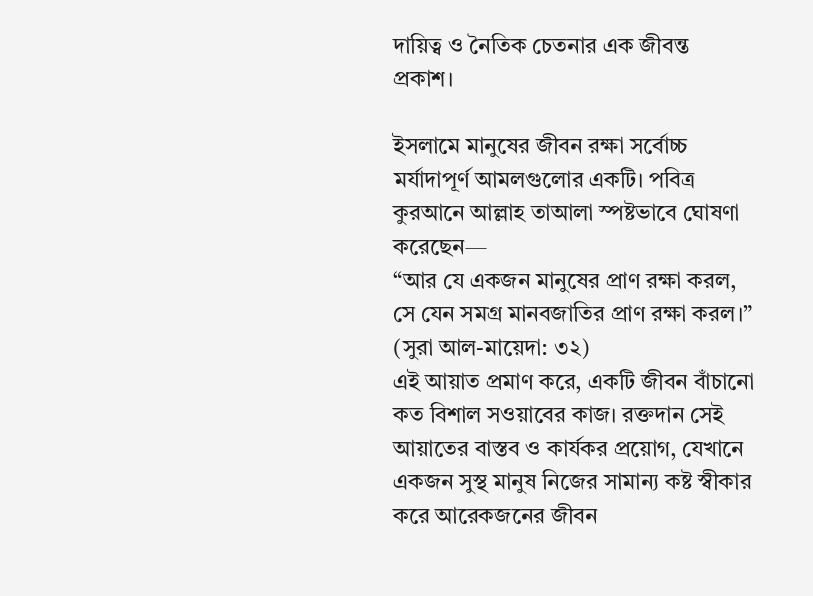দায়িত্ব ও নৈতিক চেতনার এক জীবন্ত প্রকাশ।

ইসলামে মানুষের জীবন রক্ষা সর্বোচ্চ মর্যাদাপূর্ণ আমলগুলোর একটি। পবিত্র কুরআনে আল্লাহ তাআলা স্পষ্টভাবে ঘোষণা করেছেন—
“আর যে একজন মানুষের প্রাণ রক্ষা করল, সে যেন সমগ্র মানবজাতির প্রাণ রক্ষা করল।” (সুরা আল-মায়েদা: ৩২)
এই আয়াত প্রমাণ করে, একটি জীবন বাঁচানো কত বিশাল সওয়াবের কাজ। রক্তদান সেই আয়াতের বাস্তব ও কার্যকর প্রয়োগ, যেখানে একজন সুস্থ মানুষ নিজের সামান্য কষ্ট স্বীকার করে আরেকজনের জীবন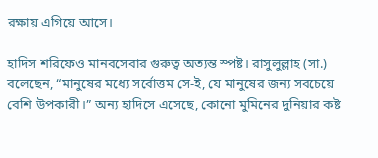রক্ষায় এগিয়ে আসে।

হাদিস শরিফেও মানবসেবার গুরুত্ব অত্যন্ত স্পষ্ট। রাসুলুল্লাহ (সা.) বলেছেন, “মানুষের মধ্যে সর্বোত্তম সে-ই, যে মানুষের জন্য সবচেয়ে বেশি উপকারী।” অন্য হাদিসে এসেছে, কোনো মুমিনের দুনিয়ার কষ্ট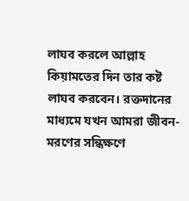লাঘব করলে আল্লাহ কিয়ামতের দিন তার কষ্ট লাঘব করবেন। রক্তদানের মাধ্যমে যখন আমরা জীবন-মরণের সন্ধিক্ষণে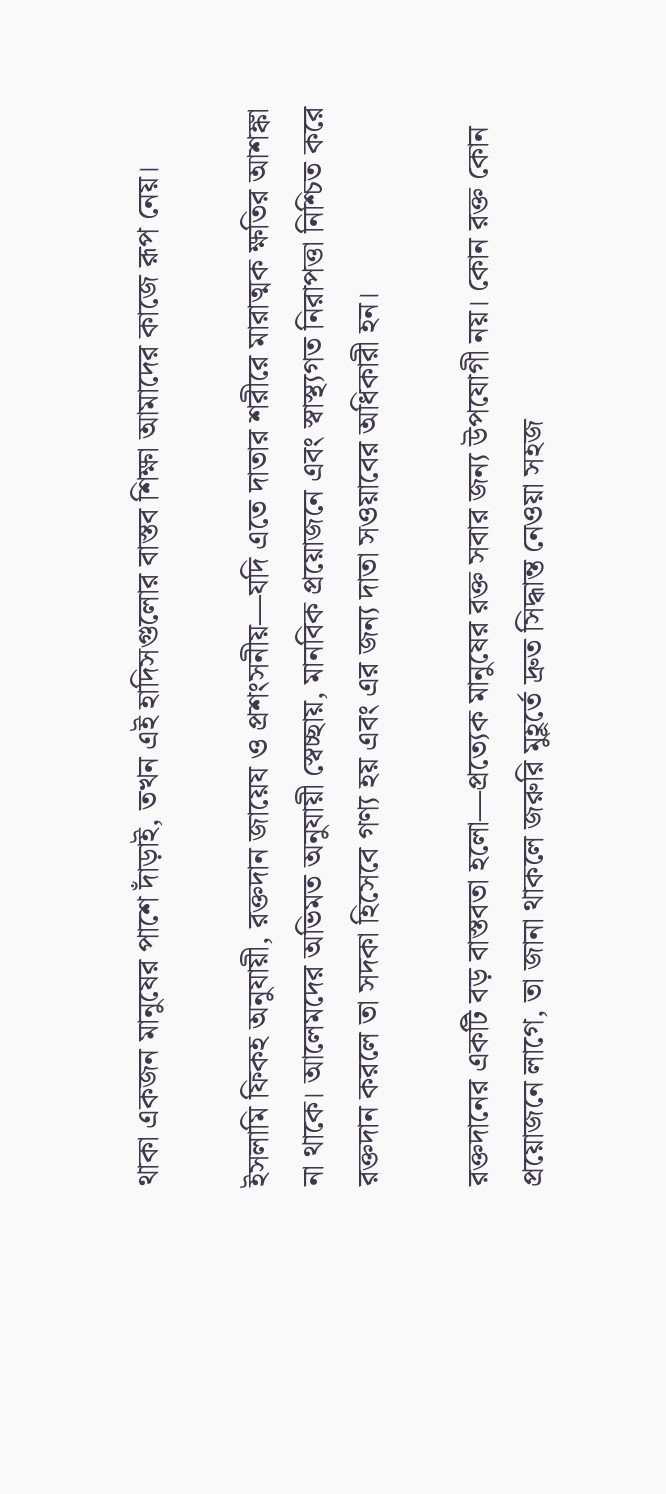থাকা একজন মানুষের পাশে দাঁড়াই, তখন এই হাদিসগুলোর বাস্তব শিক্ষা আমাদের কাজে রূপ নেয়।

ইসলামি ফিকহ অনুযায়ী, রক্তদান জায়েয ও প্রশংসনীয়—যদি এতে দাতার শরীরে মারাত্মক ক্ষতির আশঙ্কা না থাকে। আলেমদের অভিমত অনুযায়ী স্বেচ্ছায়, মানবিক প্রয়োজনে এবং স্বাস্থ্যগত নিরাপত্তা নিশ্চিত করে রক্তদান করলে তা সদকা হিসেবে গণ্য হয় এবং এর জন্য দাতা সওয়াবের অধিকারী হন।

রক্তদানের একটি বড় বাস্তবতা হলো—প্রত্যেক মানুষের রক্ত সবার জন্য উপযোগী নয়। কোন রক্ত কোন প্রয়োজনে লাগে, তা জানা থাকলে জরুরি মুহূর্তে দ্রুত সিদ্ধান্ত নেওয়া সহজ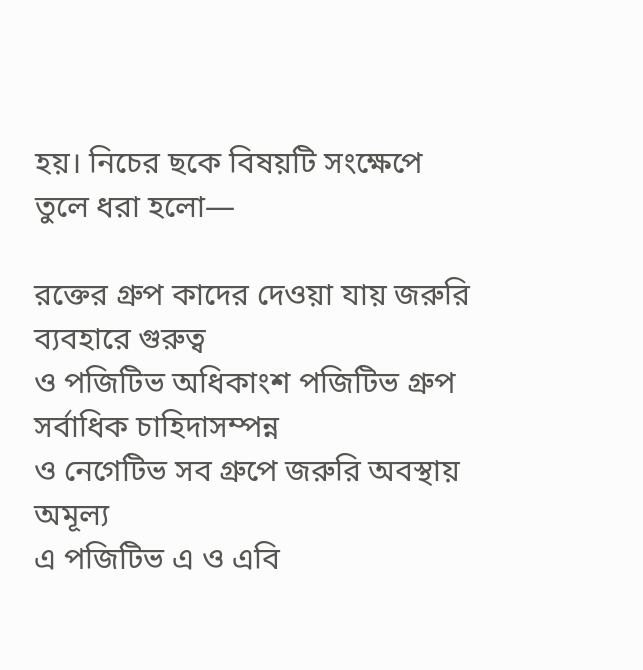হয়। নিচের ছকে বিষয়টি সংক্ষেপে তুলে ধরা হলো—

রক্তের গ্রুপ কাদের দেওয়া যায় জরুরি ব্যবহারে গুরুত্ব
ও পজিটিভ অধিকাংশ পজিটিভ গ্রুপ সর্বাধিক চাহিদাসম্পন্ন
ও নেগেটিভ সব গ্রুপে জরুরি অবস্থায় অমূল্য
এ পজিটিভ এ ও এবি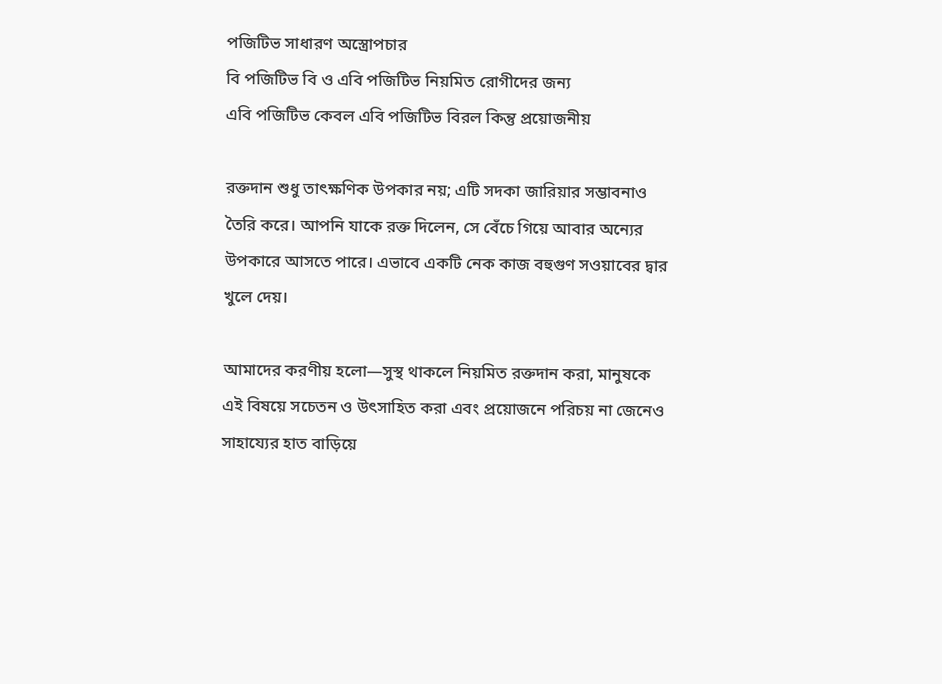পজিটিভ সাধারণ অস্ত্রোপচার
বি পজিটিভ বি ও এবি পজিটিভ নিয়মিত রোগীদের জন্য
এবি পজিটিভ কেবল এবি পজিটিভ বিরল কিন্তু প্রয়োজনীয়

রক্তদান শুধু তাৎক্ষণিক উপকার নয়; এটি সদকা জারিয়ার সম্ভাবনাও তৈরি করে। আপনি যাকে রক্ত দিলেন, সে বেঁচে গিয়ে আবার অন্যের উপকারে আসতে পারে। এভাবে একটি নেক কাজ বহুগুণ সওয়াবের দ্বার খুলে দেয়।

আমাদের করণীয় হলো—সুস্থ থাকলে নিয়মিত রক্তদান করা, মানুষকে এই বিষয়ে সচেতন ও উৎসাহিত করা এবং প্রয়োজনে পরিচয় না জেনেও সাহায্যের হাত বাড়িয়ে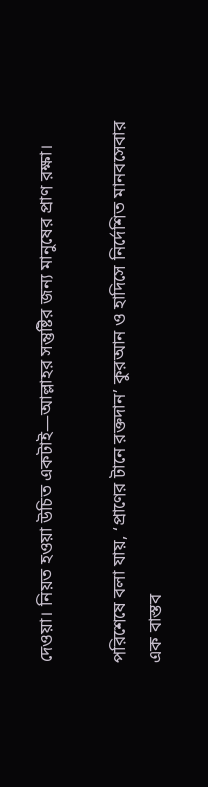দেওয়া। নিয়ত হওয়া উচিত একটাই—আল্লাহর সন্তুষ্টির জন্য মানুষের প্রাণ রক্ষা।

পরিশেষে বলা যায়, ‘প্রাণের টানে রক্তদান’ কুরআন ও হাদিসে নির্দেশিত মানবসেবার এক বাস্তব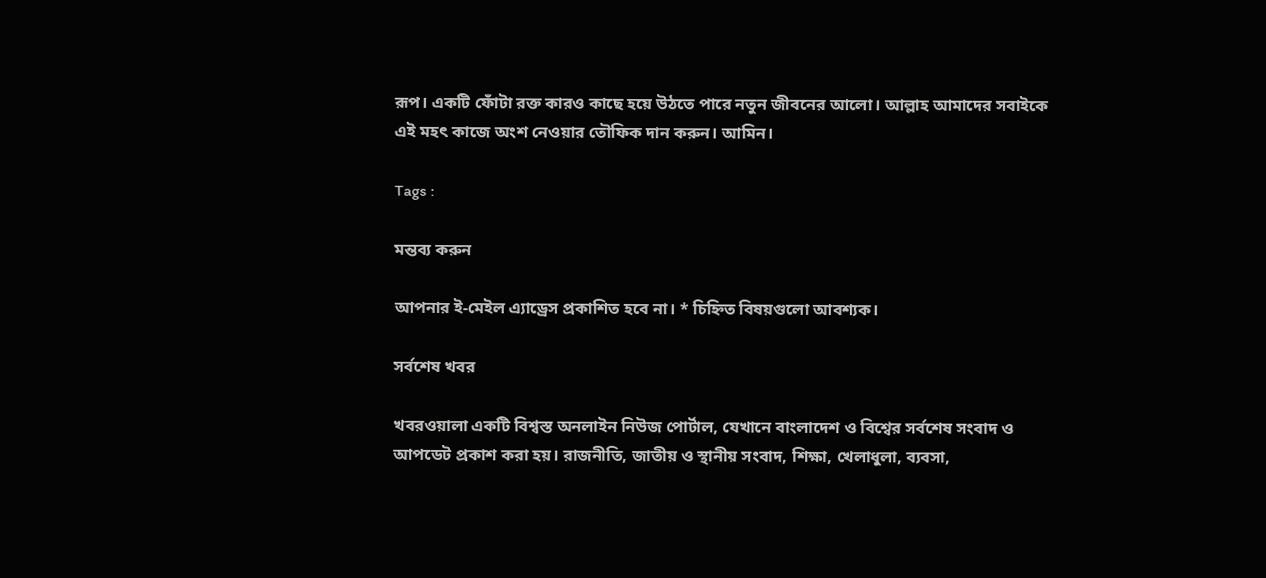রূপ। একটি ফোঁটা রক্ত কারও কাছে হয়ে উঠতে পারে নতুন জীবনের আলো। আল্লাহ আমাদের সবাইকে এই মহৎ কাজে অংশ নেওয়ার তৌফিক দান করুন। আমিন।

Tags :

মন্তব্য করুন

আপনার ই-মেইল এ্যাড্রেস প্রকাশিত হবে না। * চিহ্নিত বিষয়গুলো আবশ্যক।

সর্বশেষ খবর

খবরওয়ালা একটি বিশ্বস্ত অনলাইন নিউজ পোর্টাল, যেখানে বাংলাদেশ ও বিশ্বের সর্বশেষ সংবাদ ও আপডেট প্রকাশ করা হয়। রাজনীতি, জাতীয় ও স্থানীয় সংবাদ, শিক্ষা, খেলাধুলা, ব্যবসা,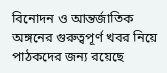বিনোদন ও আন্তর্জাতিক অঙ্গনের গুরুত্বপূর্ণ খবর নিয়ে পাঠকদের জন্য রয়েছে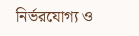নির্ভরযোগ্য ও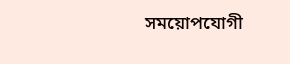সময়োপযোগী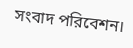সংবাদ পরিবেশন।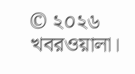© ২০২৬ খবরওয়ালা।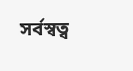সর্বস্বত্ব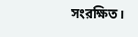সংরক্ষিত।